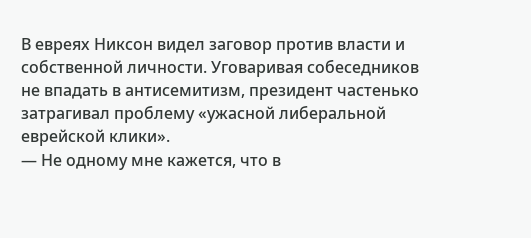В евреях Никсон видел заговор против власти и собственной личности. Уговаривая собеседников не впадать в антисемитизм, президент частенько затрагивал проблему «ужасной либеральной еврейской клики».
— Не одному мне кажется, что в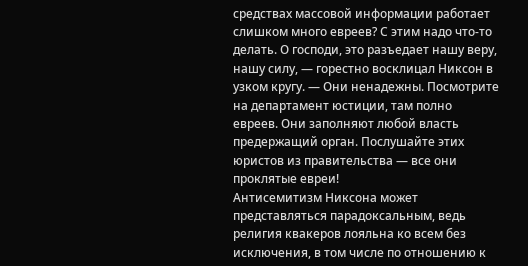средствах массовой информации работает слишком много евреев? С этим надо что-то делать. О господи, это разъедает нашу веру, нашу силу, — горестно восклицал Никсон в узком кругу. — Они ненадежны. Посмотрите на департамент юстиции, там полно евреев. Они заполняют любой власть предержащий орган. Послушайте этих юристов из правительства — все они проклятые евреи!
Антисемитизм Никсона может представляться парадоксальным, ведь религия квакеров лояльна ко всем без исключения, в том числе по отношению к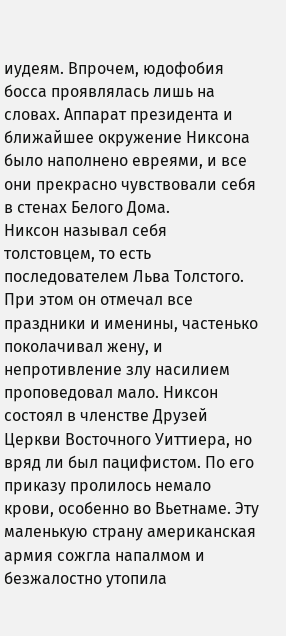иудеям. Впрочем, юдофобия босса проявлялась лишь на словах. Аппарат президента и ближайшее окружение Никсона было наполнено евреями, и все они прекрасно чувствовали себя в стенах Белого Дома.
Никсон называл себя толстовцем, то есть последователем Льва Толстого. При этом он отмечал все праздники и именины, частенько поколачивал жену, и непротивление злу насилием проповедовал мало. Никсон состоял в членстве Друзей Церкви Восточного Уиттиера, но вряд ли был пацифистом. По его приказу пролилось немало крови, особенно во Вьетнаме. Эту маленькую страну американская армия сожгла напалмом и безжалостно утопила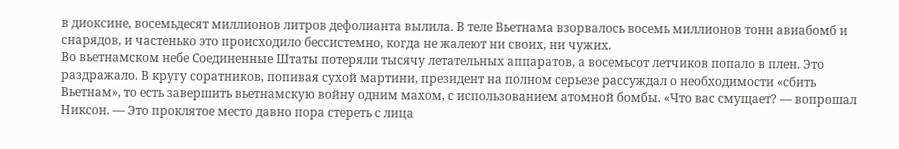в диоксине, восемьдесят миллионов литров дефолианта вылила. В теле Вьетнама взорвалось восемь миллионов тонн авиабомб и снарядов, и частенько это происходило бессистемно, когда не жалеют ни своих, ни чужих.
Во вьетнамском небе Соединенные Штаты потеряли тысячу летательных аппаратов, а восемьсот летчиков попало в плен. Это раздражало. В кругу соратников, попивая сухой мартини, президент на полном серьезе рассуждал о необходимости «сбить Вьетнам», то есть завершить вьетнамскую войну одним махом, с использованием атомной бомбы. «Что вас смущает? — вопрошал Никсон. — Это проклятое место давно пора стереть с лица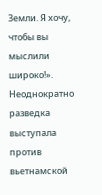Земли. Я хочу, чтобы вы мыслили широко!».
Неоднократно разведка выступала против вьетнамской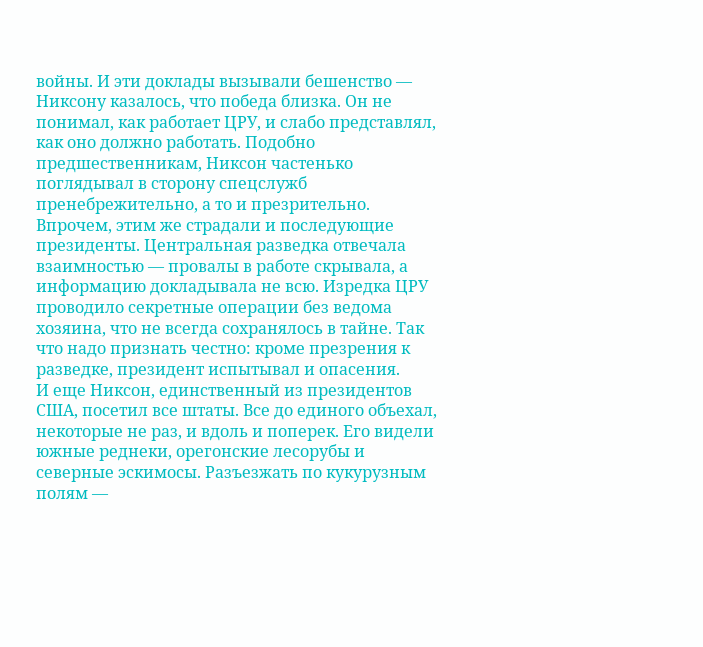войны. И эти доклады вызывали бешенство — Никсону казалось, что победа близка. Он не понимал, как работает ЦРУ, и слабо представлял, как оно должно работать. Подобно предшественникам, Никсон частенько поглядывал в сторону спецслужб пренебрежительно, а то и презрительно. Впрочем, этим же страдали и последующие президенты. Центральная разведка отвечала взаимностью — провалы в работе скрывала, а информацию докладывала не всю. Изредка ЦРУ проводило секретные операции без ведома хозяина, что не всегда сохранялось в тайне. Так что надо признать честно: кроме презрения к разведке, президент испытывал и опасения.
И еще Никсон, единственный из президентов США, посетил все штаты. Все до единого объехал, некоторые не раз, и вдоль и поперек. Его видели южные реднеки, орегонские лесорубы и северные эскимосы. Разъезжать по кукурузным полям —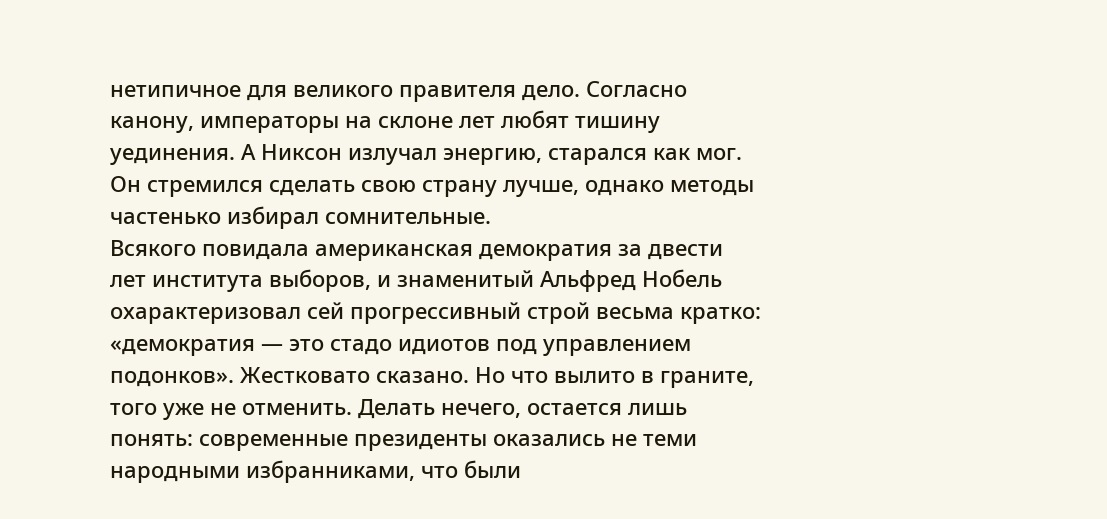нетипичное для великого правителя дело. Согласно канону, императоры на склоне лет любят тишину уединения. А Никсон излучал энергию, старался как мог. Он стремился сделать свою страну лучше, однако методы частенько избирал сомнительные.
Всякого повидала американская демократия за двести лет института выборов, и знаменитый Альфред Нобель охарактеризовал сей прогрессивный строй весьма кратко: «демократия — это стадо идиотов под управлением подонков». Жестковато сказано. Но что вылито в граните, того уже не отменить. Делать нечего, остается лишь понять: современные президенты оказались не теми народными избранниками, что были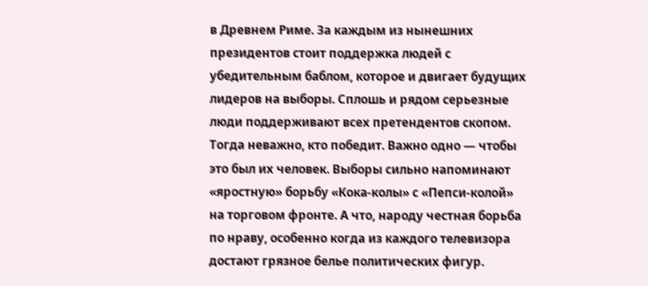в Древнем Риме. За каждым из нынешних президентов стоит поддержка людей с убедительным баблом, которое и двигает будущих лидеров на выборы. Сплошь и рядом серьезные люди поддерживают всех претендентов скопом. Тогда неважно, кто победит. Важно одно — чтобы это был их человек. Выборы сильно напоминают «яростную» борьбу «Кока-колы» с «Пепси-колой» на торговом фронте. А что, народу честная борьба по нраву, особенно когда из каждого телевизора достают грязное белье политических фигур.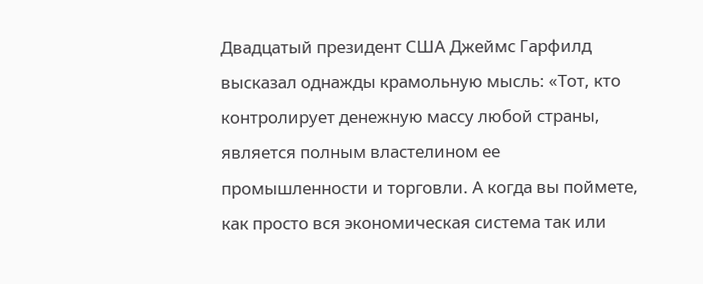Двадцатый президент США Джеймс Гарфилд высказал однажды крамольную мысль: «Тот, кто контролирует денежную массу любой страны, является полным властелином ее промышленности и торговли. А когда вы поймете, как просто вся экономическая система так или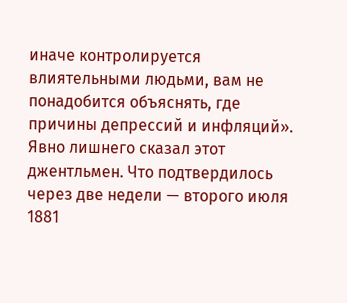иначе контролируется влиятельными людьми, вам не понадобится объяснять, где причины депрессий и инфляций».
Явно лишнего сказал этот джентльмен. Что подтвердилось через две недели — второго июля 1881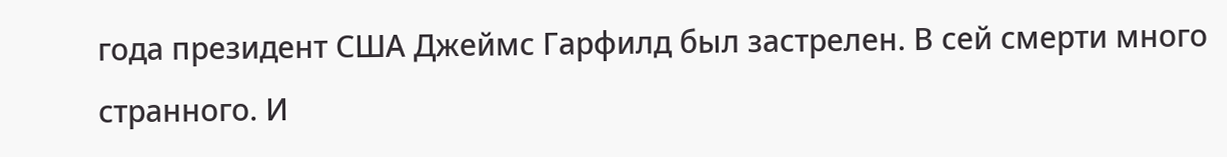года президент США Джеймс Гарфилд был застрелен. В сей смерти много странного. И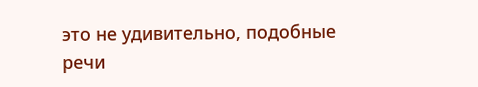это не удивительно, подобные речи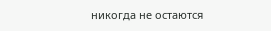никогда не остаются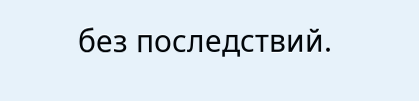без последствий.